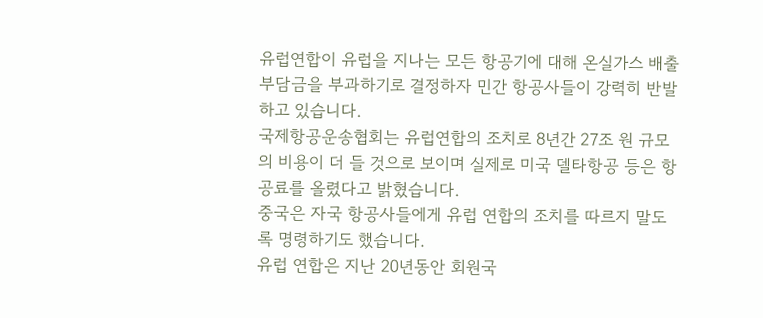유럽연합이 유럽을 지나는 모든 항공기에 대해 온실가스 배출 부담금을 부과하기로 결정하자 민간 항공사들이 강력히 반발하고 있습니다.
국제항공운송협회는 유럽연합의 조치로 8년간 27조 원 규모의 비용이 더 들 것으로 보이며 실제로 미국 델타항공 등은 항공료를 올렸다고 밝혔습니다.
중국은 자국 항공사들에게 유럽 연합의 조치를 따르지 말도록 명령하기도 했습니다.
유럽 연합은 지난 20년동안 회원국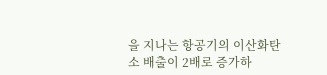을 지나는 항공기의 이산화탄소 배출이 2배로 증가하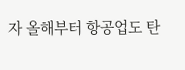자 올해부터 항공업도 탄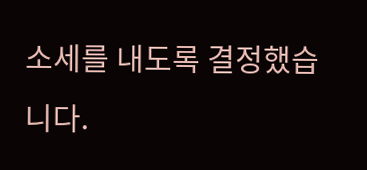소세를 내도록 결정했습니다.